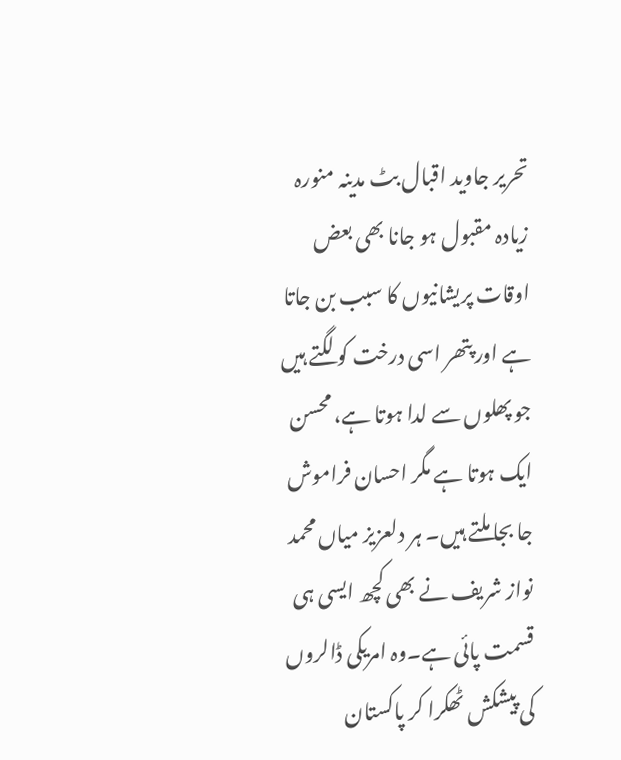تحریر جاوید اقبال بٹ مدینہ منورہ
زیادہ مقبول ہو جانا بھی بعض اوقات پریشانیوں کا سبب بن جاتا ہے اور پتھر اسی درخت کو لگتے ہیں جو پھلوں سے لدا ہوتا ہے، محسن ایک ہوتا ہے مگر احسان فراموش جا بجا ملتے ہیں۔ ہر دلعزیز میاں محمد نواز شریف نے بھی کچھ ایسی ہی قسمت پائی ہے۔وہ امریکی ڈالروں کی پیشکش ٹھکرا کر پاکستان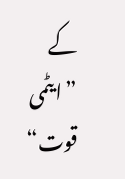کے ”ایٹمی قوت“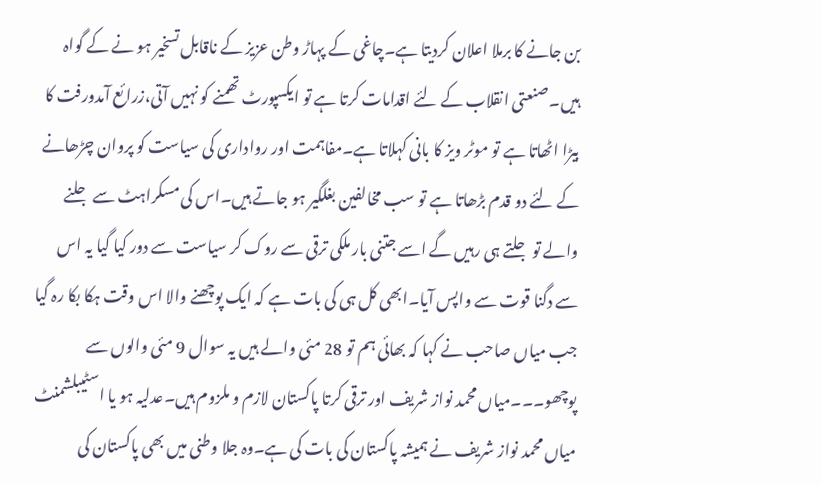بن جانے کا برملا اعلان کردیتا ہے۔چاغی کے پہاڑ وطن عزیز کے ناقابل تسخیر ہو نے کے گواہ ہیں۔صنعتی انقلاب کے لئے اقدامات کرتا ہے تو ایکسپورٹ تھمنے کو نہیں آتی،زرائع آمدورفت کا بیڑا اٹھاتا ہے تو موٹر ویز کا بانی کہلاتا ہے۔مفاہمت اور رواداری کی سیاست کو پروان چڑھانے کے لئے دو قدم بڑھاتا ہے تو سب مخالفین بغلگیر ہو جاتے ہیں۔اس کی مسکراہٹ سے جلنے والے تو جلتے ہی رہیں گے اسے جتنی بار ملکی ترقی سے روک کر سیاست سے دور کیا گیا یہ اس سے دگنا قوت سے واپس آیا۔ابھی کل ہی کی بات ہے کہ ایک پوچھنے والا اس وقت ہکا بکا رہ گیا جب میاں صاحب نے کہا کہ بھائی ہم تو 28 مئی والے ہیں یہ سوال 9 مئی والوں سے پوچھو۔۔۔میاں محمد نواز شریف اور ترقی کرتا پاکستان لازم و ملزوم ہیں۔عدلیہ ہو یا اسٹیبلشمنٹ میاں محمد نواز شریف نے ہمیشہ پاکستان کی بات کی ہے۔وہ جلا وطنی میں بھی پاکستان کی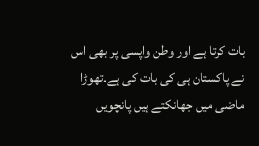بات کرتا ہے اور وطن واپسی پر بھی اس نے پاکستان ہی کی بات کی ہے۔تھوڑا ماضی میں جھانکتے ہیں پانچویں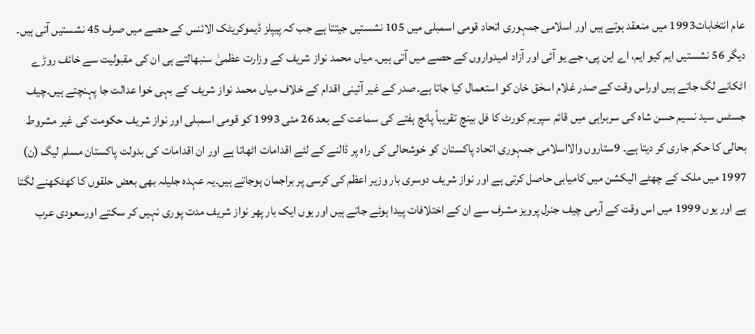عام انتخابات1993 میں منعقد ہوتے ہیں اور اسلامی جمہوری اتحاد قومی اسمبلی میں 105 نشستیں جیتتا ہے جب کہ پیپلز ڈیموکریٹک الائنس کے حصے میں صرف 45 نشستیں آتی ہیں۔
دیگر 56 نشستیں ایم کیو ایم، اے این پی، جے یو آئی اور آزاد امیدواروں کے حصے میں آتی ہیں۔ میاں محمد نواز شریف کے وزارت عظمیٰ سنبھالتے ہی ان کی مقبولیت سے خائف روڑے اٹکانے لگ جاتے ہیں اوراس وقت کے صدر غلام اسحٰق خان کو استعمال کیا جاتا ہے۔صدر کے غیر آئینی اقدام کے خلاف میاں محمد نواز شریف کے بہی خوا عدالت جا پہنچتے ہیں۔چیف جسٹس سید نسیم حسن شاہ کی سربراہی میں قائم سپریم کورٹ کا فل بینچ تقریباً پانچ ہفتے کی سماعت کے بعد 26 مئی 1993 کو قومی اسمبلی اور نواز شریف حکومت کی غیر مشروط بحالی کا حکم جاری کر دیتا ہے۔ 9ستاروں والااسلامی جمہوری اتحاد پاکستان کو خوشحالی کی راہ پر ڈالنے کے لئے اقدامات اٹھاتا ہے اور ان اقدامات کی بدولت پاکستان مسلم لیگ (ن) 1997 میں ملک کے چھٹے الیکشن میں کامیابی حاصل کرتی ہے اور نواز شریف دوسری بار وزیر اعظم کی کرسی پر براجمان ہوجاتے ہیں۔یہ عہدہ جلیلہ بھی بعض حلقوں کا کھٹکھنے لگتا ہے اور یوں 1999 میں اس وقت کے آرمی چیف جنرل پرویز مشرف سے ان کے اختلافات پیدا ہوئے جاتے ہیں اور یوں ایک بار پھر نواز شریف مدت پوری نہیں کر سکتے اورسعودی عرب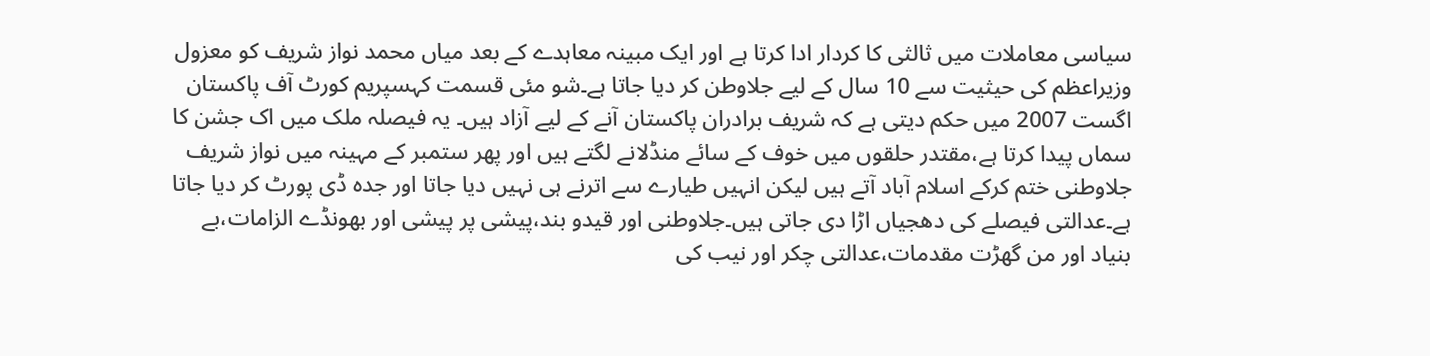سیاسی معاملات میں ثالثی کا کردار ادا کرتا ہے اور ایک مبینہ معاہدے کے بعد میاں محمد نواز شریف کو معزول وزیراعظم کی حیثیت سے 10 سال کے لیے جلاوطن کر دیا جاتا ہے۔شو مئی قسمت کہسپریم کورٹ آف پاکستان اگست 2007 میں حکم دیتی ہے کہ شریف برادران پاکستان آنے کے لیے آزاد ہیں۔ یہ فیصلہ ملک میں اک جشن کا سماں پیدا کرتا ہے،مقتدر حلقوں میں خوف کے سائے منڈلانے لگتے ہیں اور پھر ستمبر کے مہینہ میں نواز شریف جلاوطنی ختم کرکے اسلام آباد آتے ہیں لیکن انہیں طیارے سے اترنے ہی نہیں دیا جاتا اور جدہ ڈی پورٹ کر دیا جاتا ہے۔عدالتی فیصلے کی دھجیاں اڑا دی جاتی ہیں۔جلاوطنی اور قیدو بند،پیشی پر پیشی اور بھونڈے الزامات،بے بنیاد اور من گھڑت مقدمات،عدالتی چکر اور نیب کی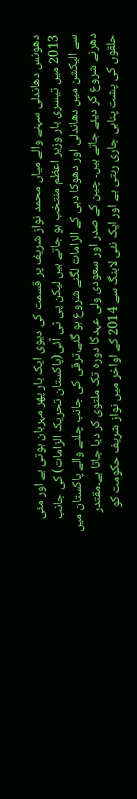دھونس دھاندلی سہنے والے میاں محمد نواز شریف پر قسمت کی دیوی ایک بار پھر مہربان ہوتی ہے اور مئی 2013 میں تیسری بار وزیر اعظم منتخب ہو جاتے ہیں لیکن پی ٹی آئی(پاکستان تحریک الزامات) کی جانب سے الیکشن میں دھاندلی اور دھوکا دہی کے الزامات لگنے شروع ہو گئے،ترقی کی جانب چلنے والے پاکستان میں دھرنے شروع کر دیئے جاتے ہیں۔ چین کے صدر اور سعودی ولی عہدکا دورہ تک ملتوی کر دیا جاتا ہے۔مقتدر حلقوں کی پشت پناہی جاری رہتی ہے اور ایک نئی لابنگ سے 2014 کے اواخر میں نواز شریف حکومت کو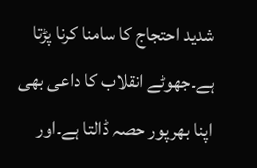شدید احتجاج کا سامنا کرنا پڑتا ہے۔جھوٹے انقلاب کا داعی بھی اپنا بھرپور حصہ ڈالتا ہے۔اور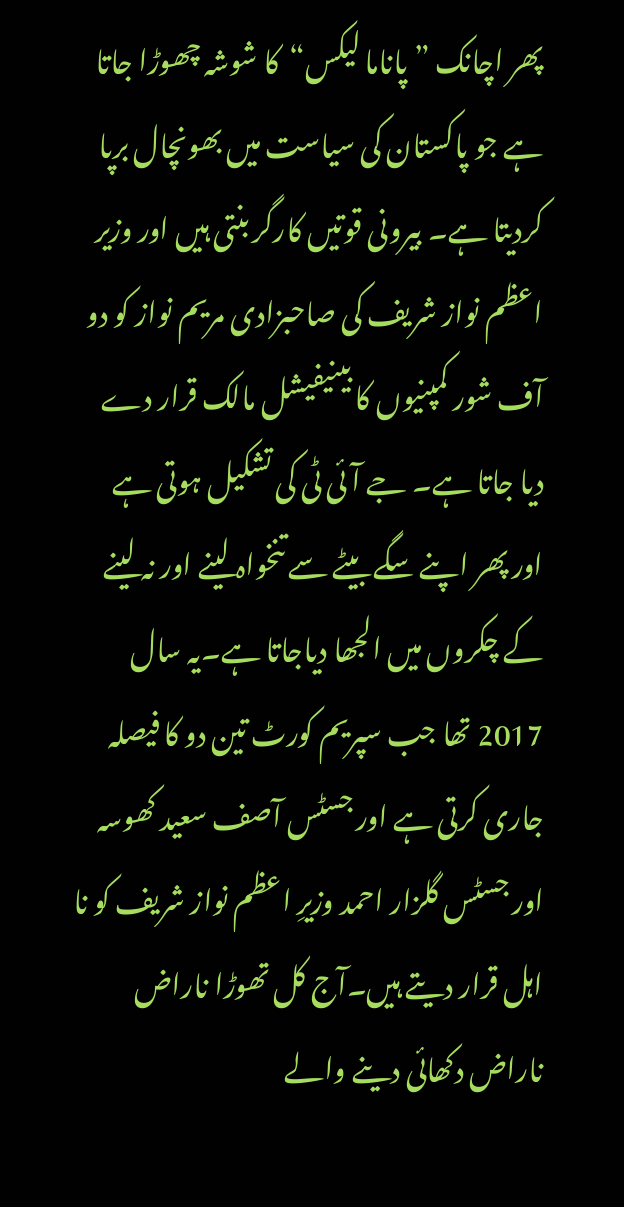پھر اچانک ”پاناما لیکس“کا شوشہ چھوڑا جاتا ہے جو پاکستان کی سیاست میں بھونچال برپا کردیتا ہے۔ بیرونی قوتیں کارگر بنتی ہیں اور وزیر اعظم نواز شریف کی صاحبزادی مریم نواز کو دو آف شور کمپنیوں کا بینیفیشل مالک قرار دے دیا جاتا ہے۔ جے آئی ٹی کی تشکیل ہوتی ہے اور پھر اپنے سگے بیٹے سے تنخواہ لینے اور نہ لینے کے چکروں میں الجھا دیاجاتا ہے۔یہ سال 2017 تھا جب سپریم کورٹ تین دو کا فیصلہ جاری کرتی ہے اور جسٹس آصف سعید کھوسہ اور جسٹس گلزار احمد وزیرِ اعظم نواز شریف کو نا اہل قرار دیتے ہیں۔آج کل تھوڑا ناراض ناراض دکھائی دینے والے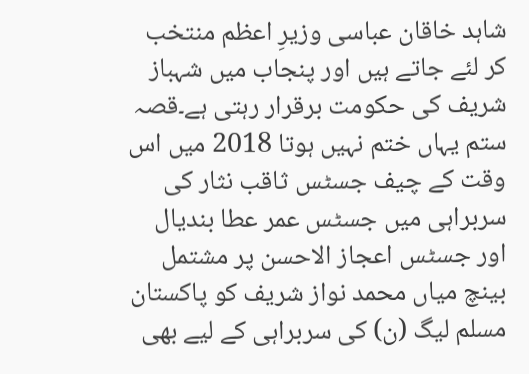شاہد خاقان عباسی وزیرِ اعظم منتخب کر لئے جاتے ہیں اور پنجاب میں شہباز شریف کی حکومت برقرار رہتی ہے۔قصہ ستم یہاں ختم نہیں ہوتا 2018 میں اس وقت کے چیف جسٹس ثاقب نثار کی سربراہی میں جسٹس عمر عطا بندیال اور جسٹس اعجاز الاحسن پر مشتمل بینچ میاں محمد نواز شریف کو پاکستان مسلم لیگ (ن) کی سربراہی کے لیے بھی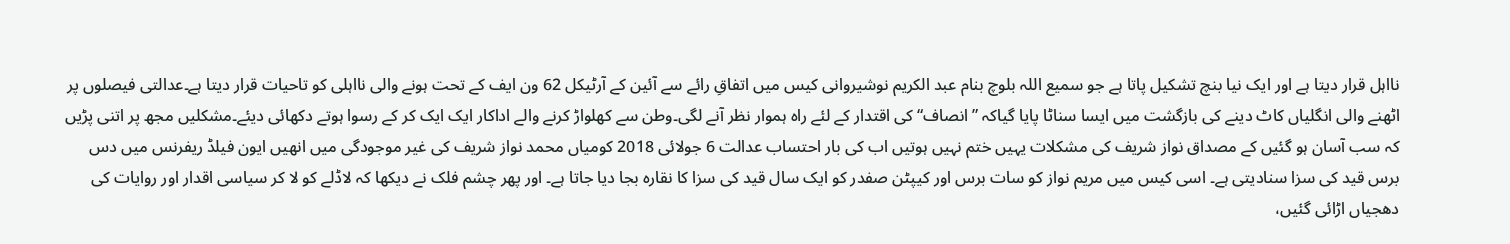نااہل قرار دیتا ہے اور ایک نیا بنچ تشکیل پاتا ہے جو سمیع اللہ بلوچ بنام عبد الکریم نوشیروانی کیس میں اتفاقِ رائے سے آئین کے آرٹیکل 62 ون ایف کے تحت ہونے والی نااہلی کو تاحیات قرار دیتا ہے۔عدالتی فیصلوں پر اٹھنے والی انگلیاں کاٹ دینے کی بازگشت میں ایسا سناٹا پایا گیاکہ ”انصاف“ کی اقتدار کے لئے راہ ہموار نظر آنے لگی۔وطن سے کھلواڑ کرنے والے اداکار ایک ایک کر کے رسوا ہوتے دکھائی دیئے۔مشکلیں مجھ پر اتنی پڑیں کہ سب آسان ہو گئیں کے مصداق نواز شریف کی مشکلات یہیں ختم نہیں ہوتیں اب کی بار احتساب عدالت 6 جولائی 2018 کومیاں محمد نواز شریف کی غیر موجودگی میں انھیں ایون فیلڈ ریفرنس میں دس برس قید کی سزا سنادیتی ہے۔ اسی کیس میں مریم نواز کو سات برس اور کیپٹن صفدر کو ایک سال قید کی سزا کا نقارہ بجا دیا جاتا ہے۔ اور پھر چشم فلک نے دیکھا کہ لاڈلے کو لا کر سیاسی اقدار اور روایات کی دھجیاں اڑائی گئیں،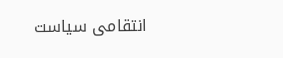انتقامی سیاست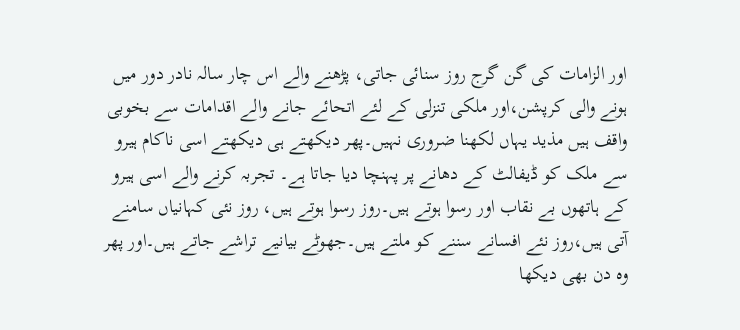اور الزامات کی گن گرج روز سنائی جاتی، پڑھنے والے اس چار سالہ نادر دور میں ہونے والی کرپشن،اور ملکی تنزلی کے لئے اتحائے جانے والے اقدامات سے بخوبی واقف ہیں مذید یہاں لکھنا ضروری نہیں۔پھر دیکھتے ہی دیکھتے اسی ناکام ہیرو سے ملک کو ڈیفالٹ کے دھانے پر پہنچا دیا جاتا ہے۔ تجربہ کرنے والے اسی ہیرو کے ہاتھوں بے نقاب اور رسوا ہوتے ہیں۔روز رسوا ہوتے ہیں، روز نئی کہانیاں سامنے آتی ہیں،روز نئے افسانے سننے کو ملتے ہیں۔جھوٹے بیانیے تراشے جاتے ہیں۔اور پھر وہ دن بھی دیکھا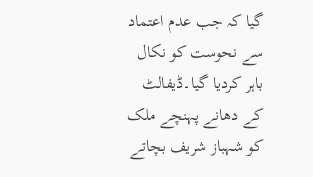گیا کہ جب عدم اعتماد سے نحوست کو نکال باہر کردیا گیا۔ڈیفالٹ کے دھانے پہنچے ملک کو شہباز شریف بچاتے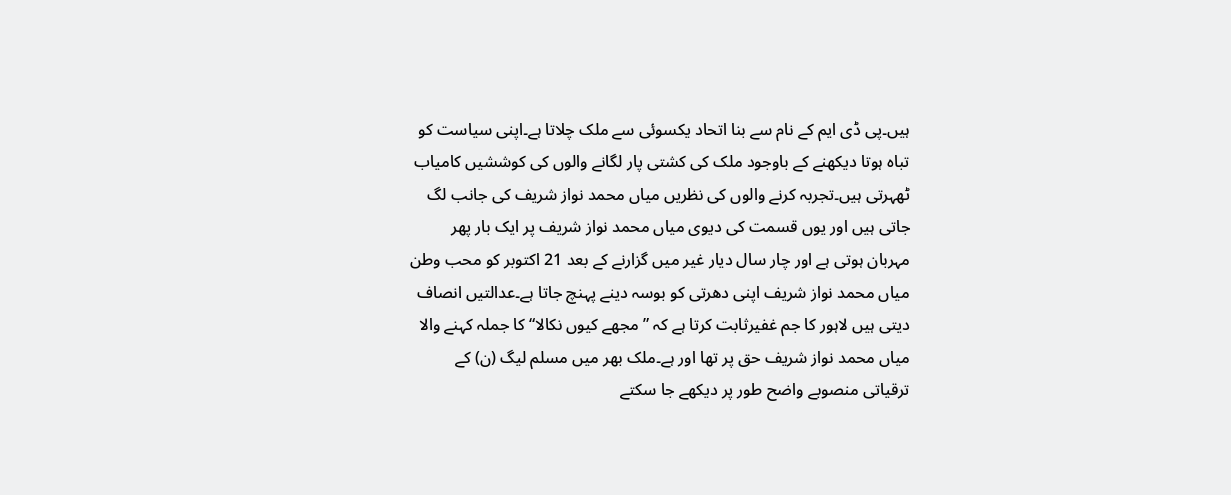ہیں۔پی ڈی ایم کے نام سے بنا اتحاد یکسوئی سے ملک چلاتا ہے۔اپنی سیاست کو تباہ ہوتا دیکھنے کے باوجود ملک کی کشتی پار لگانے والوں کی کوششیں کامیاب ٹھہرتی ہیں۔تجربہ کرنے والوں کی نظریں میاں محمد نواز شریف کی جانب لگ جاتی ہیں اور یوں قسمت کی دیوی میاں محمد نواز شریف پر ایک بار پھر مہربان ہوتی ہے اور چار سال دیار غیر میں گزارنے کے بعد 21 اکتوبر کو محب وطن میاں محمد نواز شریف اپنی دھرتی کو بوسہ دینے پہنچ جاتا ہے۔عدالتیں انصاف دیتی ہیں لاہور کا جم غفیرثابت کرتا ہے کہ ”مجھے کیوں نکالا“ کا جملہ کہنے والا میاں محمد نواز شریف حق پر تھا اور ہے۔ملک بھر میں مسلم لیگ (ن) کے ترقیاتی منصوبے واضح طور پر دیکھے جا سکتے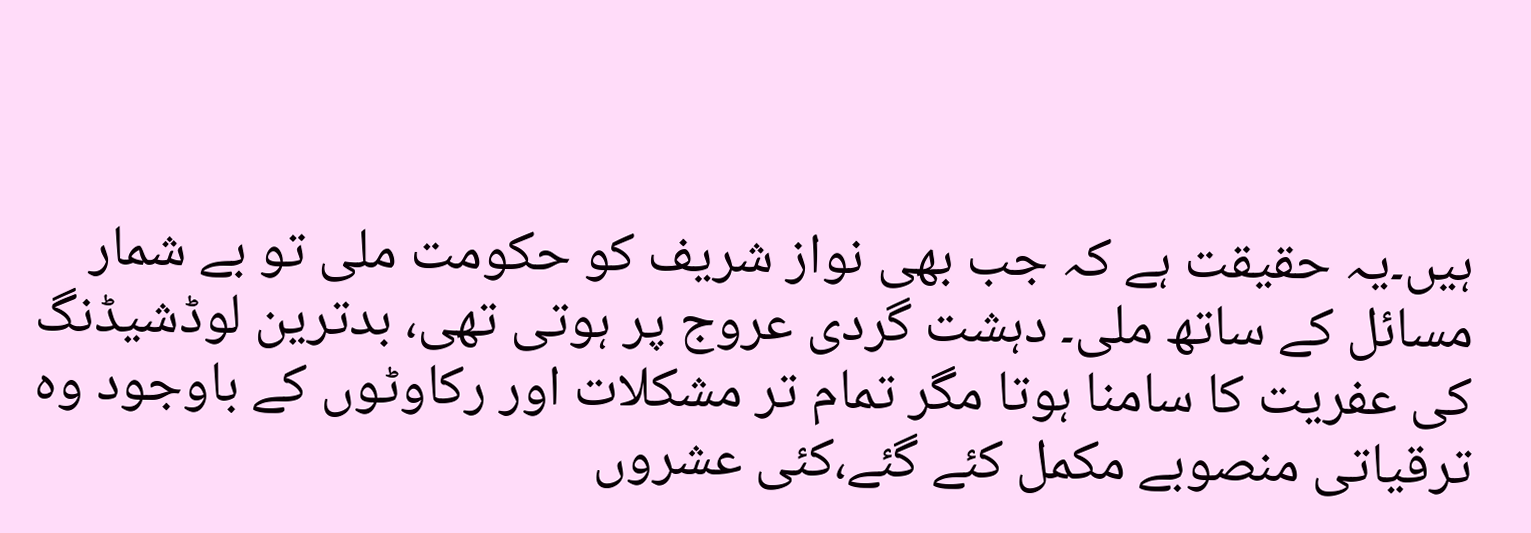ہیں۔یہ حقیقت ہے کہ جب بھی نواز شریف کو حکومت ملی تو بے شمار مسائل کے ساتھ ملی۔ دہشت گردی عروج پر ہوتی تھی، بدترین لوڈشیڈنگ کی عفریت کا سامنا ہوتا مگر تمام تر مشکلات اور رکاوٹوں کے باوجود وہ ترقیاتی منصوبے مکمل کئے گئے،کئی عشروں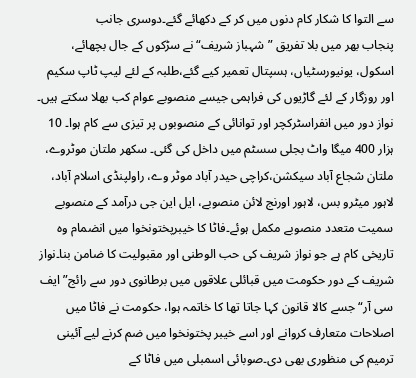سے التوا کا شکار کام دنوں میں کر کے دکھائے گئے۔دوسری جانب
پنجاب بھر میں بلا تفریق ”شہباز شریف“نے سڑکوں کے جال بچھائے، اسکول، یونیورسٹیاں، ہسپتال تعمیر کیے گئے،طلبہ کے لئے لیپ ٹاپ سکیم اور روزگار کے لئے گاڑیوں کی فراہمی جیسے منصوبے عوام کب بھلا سکتے ہیں۔ نواز دور میں انفراسٹرکچر اور توانائی کے منصوبوں پر تیزی سے کام ہوا۔ 10 ہزار 400 میگا واٹ بجلی سسٹم میں داخل کی گئی۔ سکھر ملتان موٹروے، ملتان شجاع آباد سیکشن،کراچی حیدر آباد موٹر وے، راولپنڈی اسلام آباد، لاہور میٹرو بس، لاہور اورنج لائن منصوبے، ایل این جی درآمد کے منصوبے سمیت متعدد منصوبے مکمل ہوئے۔فاٹا کا خیبرپختونخوا میں انضمام وہ تاریخی کام ہے جو نواز شریف کی حب الوطنی اور مقبولیت کا ضامن بنا۔نواز شریف کے دور حکومت میں قبائلی علاقوں میں برطانوی دور سے رائج”ایف سی آر“ جسے کالا قانون کہا جاتا تھا کا خاتمہ ہوا، حکومت نے فاٹا میں اصلاحات متعارف کروانے اور اسے خیبر پختونخوا میں ضم کرنے لیے آئینی ترمیم کی منظوری بھی دی۔صوبائی اسمبلی میں فاٹا کے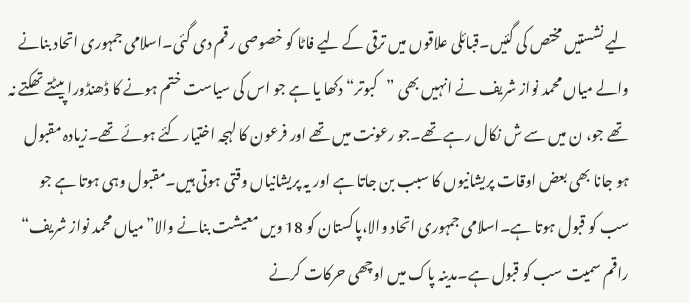لیے نشستیں مختص کی گئیں۔قبائلی علاقوں میں ترقی کے لیے فاٹا کو خصوصی رقم دی گئی۔اسلامی جمہوری اتحاد بنانے والے میاں محمد نواز شریف نے انہیں بھی ”کبوتر“ دکھا یا ہے جو اس کی سیاست ختم ہونے کا ڈھنڈورا پیٹتے تھکتے نہ تھے جو، ن میں سے ش نکال رہے تھے۔جو رعونت میں تھے اور فرعون کا لہجہ اختیار کئے ہوئے تھے۔زیادہ مقبول ہو جانا بھی بعض اوقات پریشانیوں کا سبب بن جاتا ہے اور یہ پریشانیاں وقتی ہوتی ہیں۔مقبول وہی ہوتا ہے جو سب کو قبول ہوتا ہے۔اسلامی جمہوری اتحاد والا،پاکستان کو 18 ویں معیشت بنانے والا”میاں محمد نواز شریف“ راقم سمیت سب کو قبول ہے۔مدینہ پاک میں اوچھی حرکات کرنے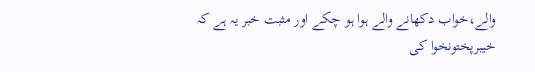والے،خواب دکھانے والے ہوا ہو چکے اور مثبت خبر یہ ہے کہ خیبرپختونخوا کی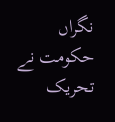نگراں حکومت نے تحریک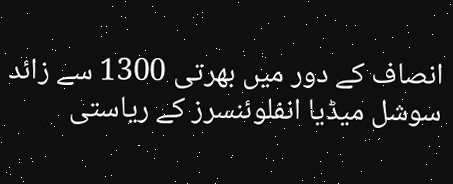انصاف کے دور میں بھرتی 1300 سے زائد سوشل میڈیا انفلوئنسرز کے ریاستی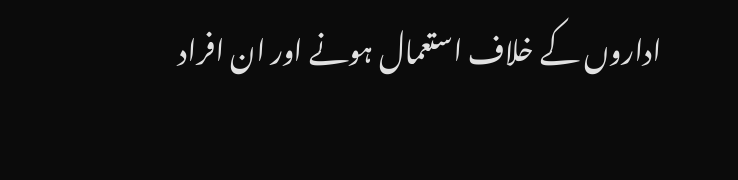اداروں کے خلاف استعمال ہونے اور ان افراد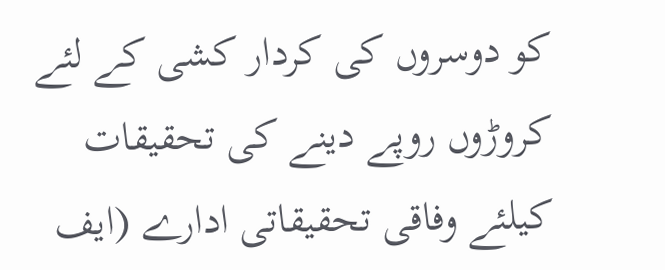کو دوسروں کی کردار کشی کے لئے کروڑوں روپے دینے کی تحقیقات کیلئے وفاقی تحقیقاتی ادارے (ایف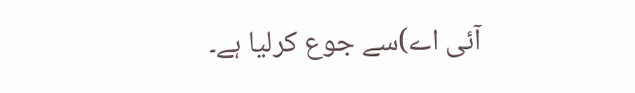آئی اے)سے جوع کرلیا ہے۔